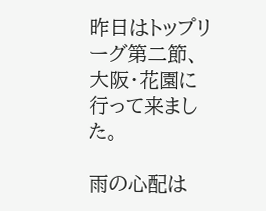昨日はトップリーグ第二節、大阪・花園に行って来ました。

雨の心配は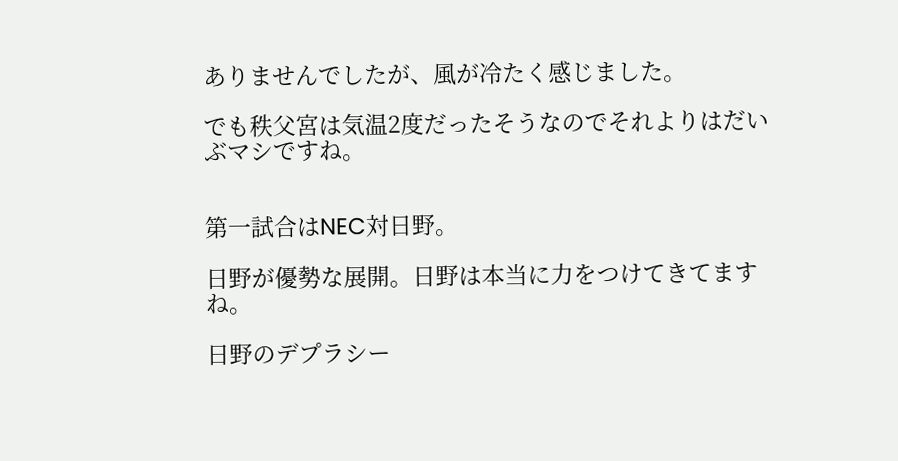ありませんでしたが、風が冷たく感じました。

でも秩父宮は気温2度だったそうなのでそれよりはだいぶマシですね。


第一試合はNEC対日野。

日野が優勢な展開。日野は本当に力をつけてきてますね。

日野のデプラシー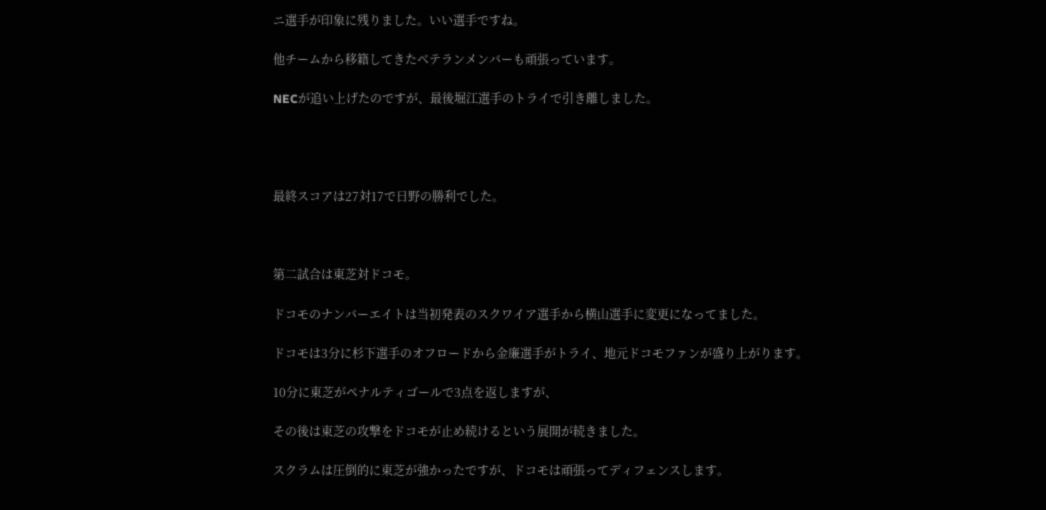ニ選手が印象に残りました。いい選手ですね。

他チームから移籍してきたベテランメンバーも頑張っています。

NECが追い上げたのですが、最後堀江選手のトライで引き離しました。




最終スコアは27対17で日野の勝利でした。



第二試合は東芝対ドコモ。

ドコモのナンバーエイトは当初発表のスクワイア選手から横山選手に変更になってました。

ドコモは3分に杉下選手のオフロードから金廉選手がトライ、地元ドコモファンが盛り上がります。

10分に東芝がペナルティゴールで3点を返しますが、

その後は東芝の攻撃をドコモが止め続けるという展開が続きました。

スクラムは圧倒的に東芝が強かったですが、ドコモは頑張ってディフェンスします。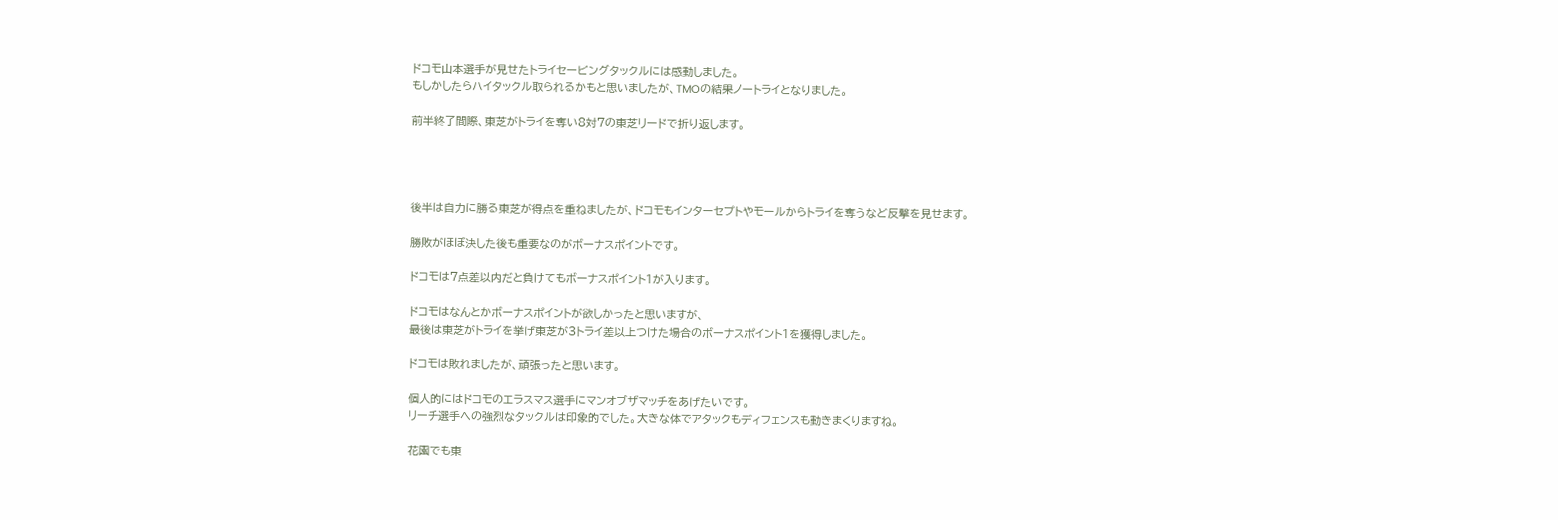ドコモ山本選手が見せたトライセービングタックルには感動しました。
もしかしたらハイタックル取られるかもと思いましたが、TMOの結果ノートライとなりました。

前半終了間際、東芝がトライを奪い8対7の東芝リードで折り返します。




後半は自力に勝る東芝が得点を重ねましたが、ドコモもインターセプトやモールからトライを奪うなど反撃を見せます。

勝敗がほぼ決した後も重要なのがボーナスポイントです。

ドコモは7点差以内だと負けてもボーナスポイント1が入ります。

ドコモはなんとかボーナスポイントが欲しかったと思いますが、
最後は東芝がトライを挙げ東芝が3トライ差以上つけた場合のボーナスポイント1を獲得しました。

ドコモは敗れましたが、頑張ったと思います。

個人的にはドコモのエラスマス選手にマンオブザマッチをあげたいです。
リーチ選手への強烈なタックルは印象的でした。大きな体でアタックもディフェンスも動きまくりますね。

花園でも東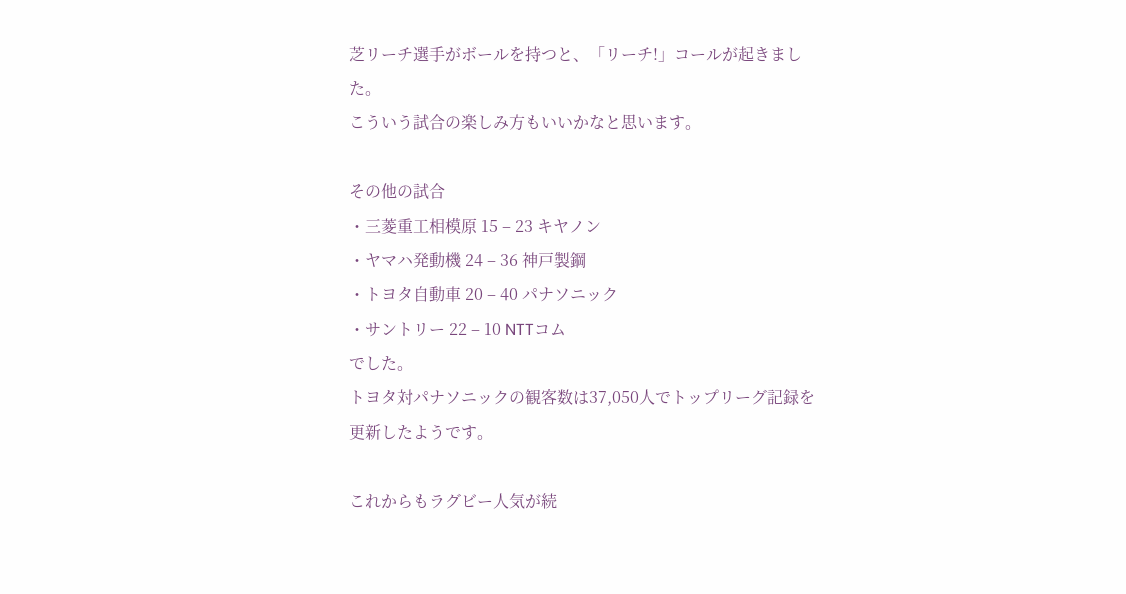芝リーチ選手がボールを持つと、「リーチ!」コールが起きました。
こういう試合の楽しみ方もいいかなと思います。

その他の試合
・三菱重工相模原 15 – 23 キヤノン
・ヤマハ発動機 24 – 36 神戸製鋼
・トヨタ自動車 20 – 40 パナソニック
・サントリー 22 – 10 NTTコム
でした。
トヨタ対パナソニックの観客数は37,050人でトップリーグ記録を更新したようです。

これからもラグビー人気が続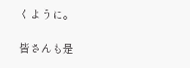くように。

皆さんも是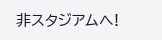非スタジアムへ!